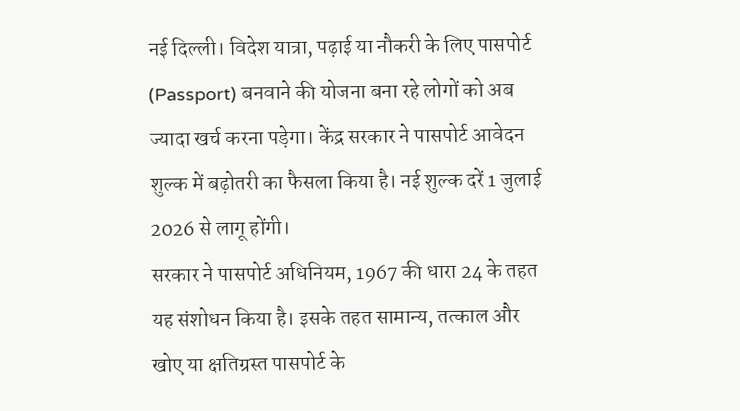नई दिल्ली। विदेश यात्रा, पढ़ाई या नौकरी के लिए पासपोर्ट (Passport) बनवाने की योजना बना रहे लोगों को अब ज्यादा खर्च करना पड़ेगा। केंद्र सरकार ने पासपोर्ट आवेदन शुल्क में बढ़ोतरी का फैसला किया है। नई शुल्क दरें 1 जुलाई 2026 से लागू होंगी।
सरकार ने पासपोर्ट अधिनियम, 1967 की धारा 24 के तहत यह संशोधन किया है। इसके तहत सामान्य, तत्काल और खोए या क्षतिग्रस्त पासपोर्ट के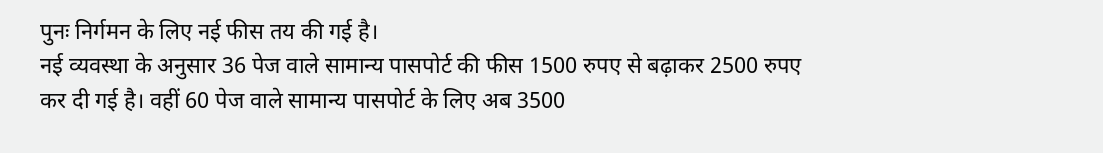पुनः निर्गमन के लिए नई फीस तय की गई है।
नई व्यवस्था के अनुसार 36 पेज वाले सामान्य पासपोर्ट की फीस 1500 रुपए से बढ़ाकर 2500 रुपए कर दी गई है। वहीं 60 पेज वाले सामान्य पासपोर्ट के लिए अब 3500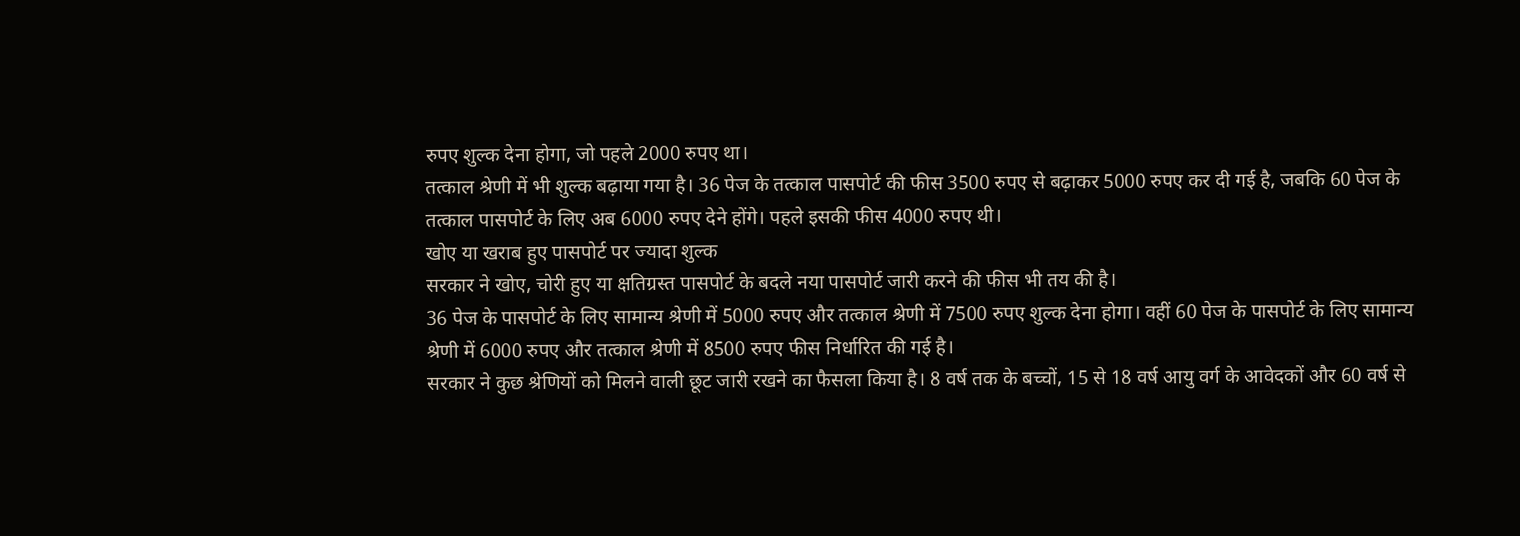रुपए शुल्क देना होगा, जो पहले 2000 रुपए था।
तत्काल श्रेणी में भी शुल्क बढ़ाया गया है। 36 पेज के तत्काल पासपोर्ट की फीस 3500 रुपए से बढ़ाकर 5000 रुपए कर दी गई है, जबकि 60 पेज के तत्काल पासपोर्ट के लिए अब 6000 रुपए देने होंगे। पहले इसकी फीस 4000 रुपए थी।
खोए या खराब हुए पासपोर्ट पर ज्यादा शुल्क
सरकार ने खोए, चोरी हुए या क्षतिग्रस्त पासपोर्ट के बदले नया पासपोर्ट जारी करने की फीस भी तय की है।
36 पेज के पासपोर्ट के लिए सामान्य श्रेणी में 5000 रुपए और तत्काल श्रेणी में 7500 रुपए शुल्क देना होगा। वहीं 60 पेज के पासपोर्ट के लिए सामान्य श्रेणी में 6000 रुपए और तत्काल श्रेणी में 8500 रुपए फीस निर्धारित की गई है।
सरकार ने कुछ श्रेणियों को मिलने वाली छूट जारी रखने का फैसला किया है। 8 वर्ष तक के बच्चों, 15 से 18 वर्ष आयु वर्ग के आवेदकों और 60 वर्ष से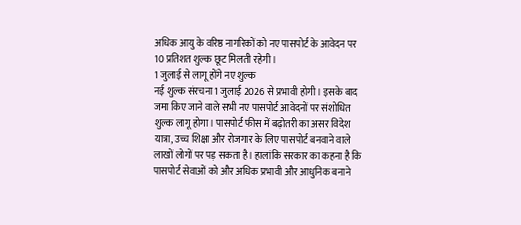अधिक आयु के वरिष्ठ नागरिकों को नए पासपोर्ट के आवेदन पर 10 प्रतिशत शुल्क छूट मिलती रहेगी।
1 जुलाई से लागू होंगे नए शुल्क
नई शुल्क संरचना 1 जुलाई 2026 से प्रभावी होगी। इसके बाद जमा किए जाने वाले सभी नए पासपोर्ट आवेदनों पर संशोधित शुल्क लागू होगा। पासपोर्ट फीस में बढ़ोतरी का असर विदेश यात्रा, उच्च शिक्षा और रोजगार के लिए पासपोर्ट बनवाने वाले लाखों लोगों पर पड़ सकता है। हालांकि सरकार का कहना है कि पासपोर्ट सेवाओं को और अधिक प्रभावी और आधुनिक बनाने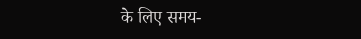के लिए समय-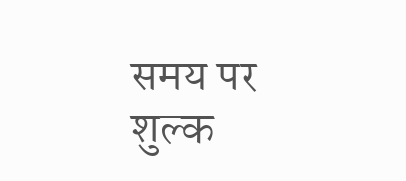समय पर शुल्क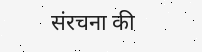संरचना की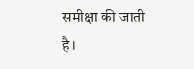समीक्षा की जाती है।